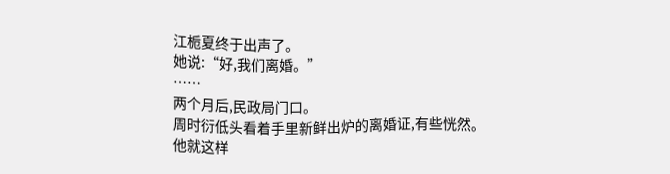江栀夏终于出声了。
她说:“好,我们离婚。”
……
两个月后,民政局门口。
周时衍低头看着手里新鲜出炉的离婚证,有些恍然。
他就这样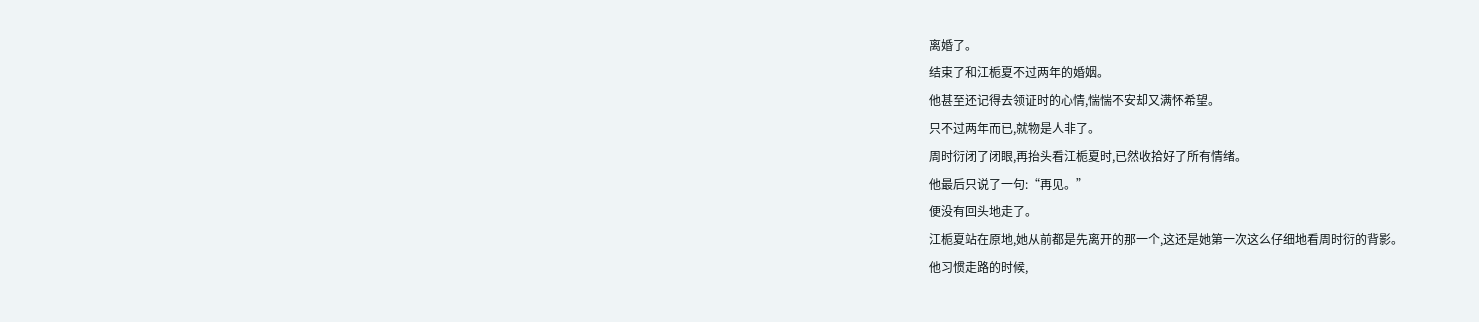离婚了。
结束了和江栀夏不过两年的婚姻。
他甚至还记得去领证时的心情,惴惴不安却又满怀希望。
只不过两年而已,就物是人非了。
周时衍闭了闭眼,再抬头看江栀夏时,已然收拾好了所有情绪。
他最后只说了一句:“再见。”
便没有回头地走了。
江栀夏站在原地,她从前都是先离开的那一个,这还是她第一次这么仔细地看周时衍的背影。
他习惯走路的时候,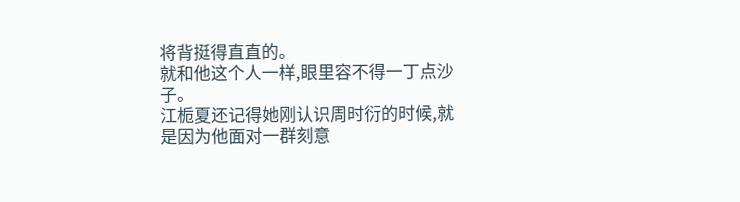将背挺得直直的。
就和他这个人一样,眼里容不得一丁点沙子。
江栀夏还记得她刚认识周时衍的时候,就是因为他面对一群刻意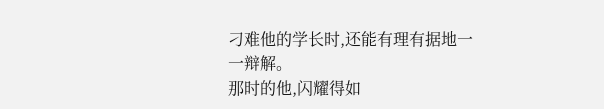刁难他的学长时,还能有理有据地一一辩解。
那时的他,闪耀得如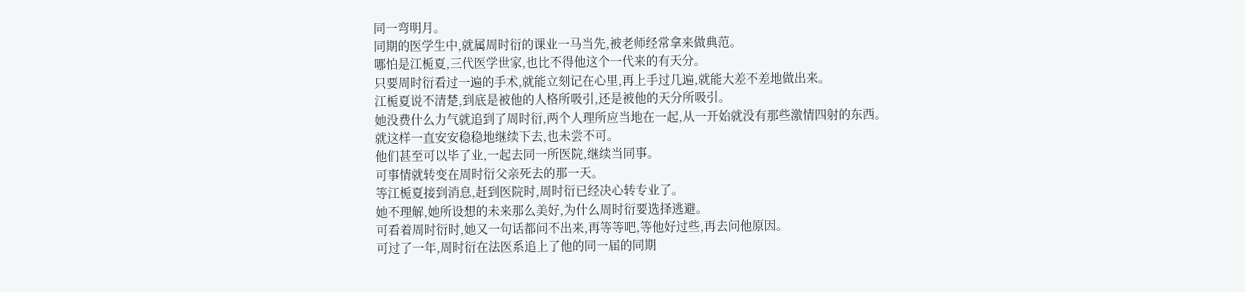同一弯明月。
同期的医学生中,就属周时衍的课业一马当先,被老师经常拿来做典范。
哪怕是江栀夏,三代医学世家,也比不得他这个一代来的有天分。
只要周时衍看过一遍的手术,就能立刻记在心里,再上手过几遍,就能大差不差地做出来。
江栀夏说不清楚,到底是被他的人格所吸引,还是被他的天分所吸引。
她没费什么力气就追到了周时衍,两个人理所应当地在一起,从一开始就没有那些激情四射的东西。
就这样一直安安稳稳地继续下去,也未尝不可。
他们甚至可以毕了业,一起去同一所医院,继续当同事。
可事情就转变在周时衍父亲死去的那一天。
等江栀夏接到消息,赶到医院时,周时衍已经决心转专业了。
她不理解,她所设想的未来那么美好,为什么周时衍要选择逃避。
可看着周时衍时,她又一句话都问不出来,再等等吧,等他好过些,再去问他原因。
可过了一年,周时衍在法医系追上了他的同一届的同期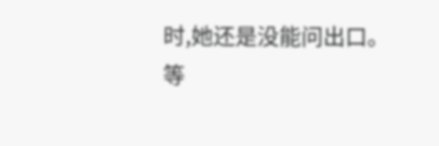时,她还是没能问出口。
等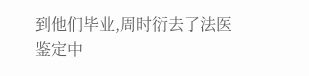到他们毕业,周时衍去了法医鉴定中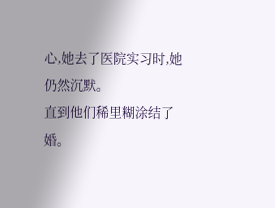心,她去了医院实习时,她仍然沉默。
直到他们稀里糊涂结了婚。